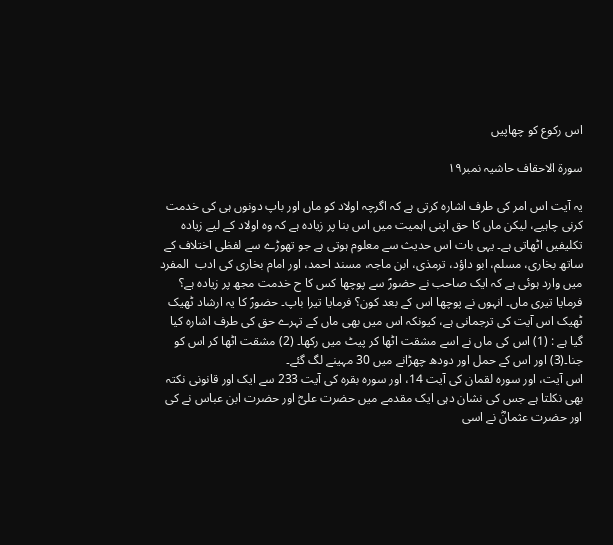اس رکوع کو چھاپیں

سورۃ الاحقاف حاشیہ نمبر۱۹

یہ آیت اس امر کی طرف اشارہ کرتی ہے کہ اگرچہ اولاد کو ماں اور باپ دونوں ہی کی خدمت کرنی چاہیے، لیکن ماں کا حق اپنی اہمیت میں اس بنا پر زیادہ ہے کہ وہ اولاد کے لیے زیادہ  تکلیفیں اٹھاتی ہے۔ یہی بات اس حدیث سے معلوم ہوتی ہے جو تھوڑے سے لفظی اختلاف کے ساتھ بخاری، مسلم، ابو داؤد، ترمذی، ابن ماجہ، مسند احمد، اور امام بخاری کی ادب  المفرد میں وارد ہوئی ہے کہ ایک صاحب نے حضورؐ سے پوچھا کس کا ح خدمت مجھ پر زیادہ ہے؟ فرمایا تیری ماں۔ انہوں نے پوچھا اس کے بعد کون؟ فرمایا تیرا باپ۔ حضورؐ کا یہ ارشاد ٹھیک ٹھیک اس آیت کی ترجمانی ہے، کیونکہ اس میں بھی ماں کے تہرے حق کی طرف اشارہ کیا گیا ہے : (1) اس کی ماں نے اسے مشقت اٹھا کر پیٹ میں رکھا۔ (2) مشقت اٹھا کر اس کو جنا۔(3) اور اس کے حمل اور دودھ چھڑانے میں 30 مہینے لگ گئے۔
اس آیت، اور سورہ لقمان کی آیت 14، اور سورہ بقرہ کی آیت 233 سے ایک اور قانونی نکتہ بھی نکلتا ہے جس کی نشان دہی ایک مقدمے میں حضرت علیؓ اور حضرت ابن عباس نے کی اور حضرت عثمانؓ نے اسی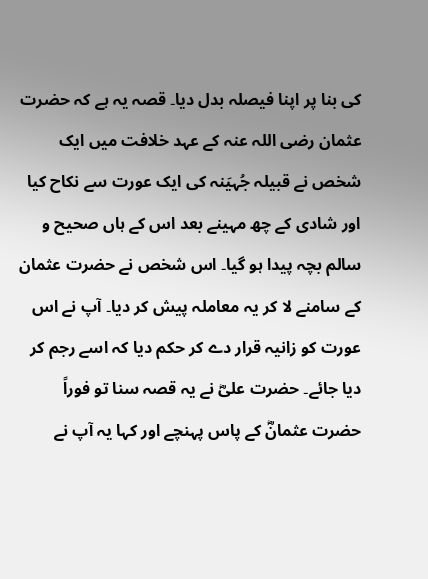کی بنا پر اپنا فیصلہ بدل دیا۔ قصہ یہ ہے کہ حضرت عثمان رضی اللہ عنہ کے عہد خلافت میں ایک شخص نے قبیلہ جُہیَنہ کی ایک عورت سے نکاح کیا اور شادی کے چھ مہینے بعد اس کے ہاں صحیح و سالم بچہ پیدا ہو گیا۔ اس شخص نے حضرت عثمان کے سامنے لا کر یہ معاملہ پیش کر دیا۔ آپ نے اس عورت کو زانیہ قرار دے کر حکم دیا کہ اسے رجم کر دیا جائے۔ حضرت علیؓ نے یہ قصہ سنا تو فوراً حضرت عثمانؓ کے پاس پہنچے اور کہا یہ آپ نے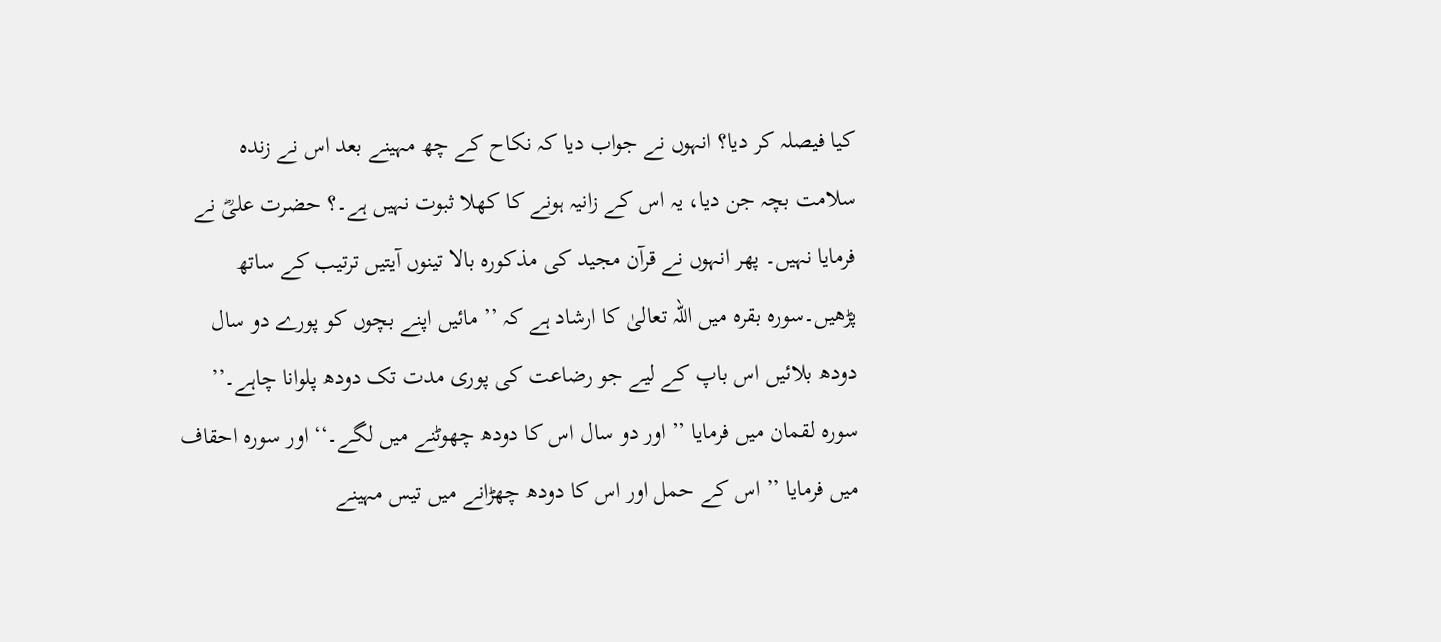کیا فیصلہ کر دیا؟ انہوں نے جواب دیا کہ نکاح کے چھ مہینے بعد اس نے زندہ سلامت بچہ جن دیا، یہ اس کے زانیہ ہونے کا کھلا ثبوت نہیں ہے۔؟ حضرت علیؓ نے فرمایا نہیں۔ پھر انہوں نے قرآن مجید کی مذکورہ بالا تینوں آیتیں ترتیب کے ساتھ پڑھیں۔سورہ بقرہ میں اللہ تعالیٰ کا ارشاد ہے کہ ’’ مائیں اپنے بچوں کو پورے دو سال دودھ بلائیں اس باپ کے لیے جو رضاعت کی پوری مدت تک دودھ پلوانا چاہے۔’’ سورہ لقمان میں فرمایا ’’ اور دو سال اس کا دودھ چھوٹنے میں لگے۔‘‘ اور سورہ احقاف میں فرمایا ’’ اس کے حمل اور اس کا دودھ چھڑانے میں تیس مہینے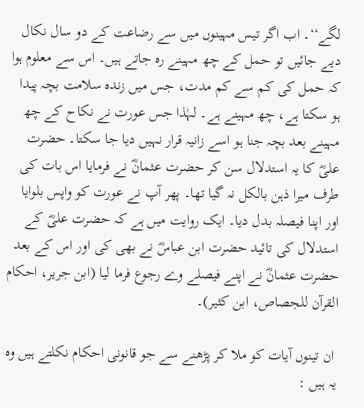لگے‘‘۔ اب اگر تیس مہینوں میں سے رضاعت کے دو سال نکال دیے جائیں تو حمل کے چھ مہینے رہ جاتے ہیں۔ اس سے معلوم ہوا کہ حمل کی کم سے کم مدت، جس میں زندہ سلامت بچہ پیدا ہو سکتا ہے، چھ مہینے ہے۔ لہٰذا جس عورت نے نکاح کے چھ مہینے بعد بچہ جنا ہو اسے زانیہ قرار نہیں دیا جا سکتا۔ حضرت علیؓ کا یہ استدلال سن کر حضرت عثمانؓ نے فرمایا اس بات کی طرف میرا ذہن بالکل نہ گیا تھا۔ پھر آپ نے عورت کو واپس بلوایا اور اپنا فیصلہ بدل دیا۔ ایک روایت میں ہے کہ حضرت علیؓ کے استدلال کی تائید حضرت ابن عباسؓ نے بھی کی اور اس کے بعد حضرت عثمانؓ نے اپنے فیصلے وے رجوع فرما لیا (ابن جریر، احکام القرآن للجصاص، ابن کثیر)۔

 ان تینوں آیات کو ملا کر پڑھنے سے جو قانونی احکام نکلتے ہیں وہ یہ ہیں :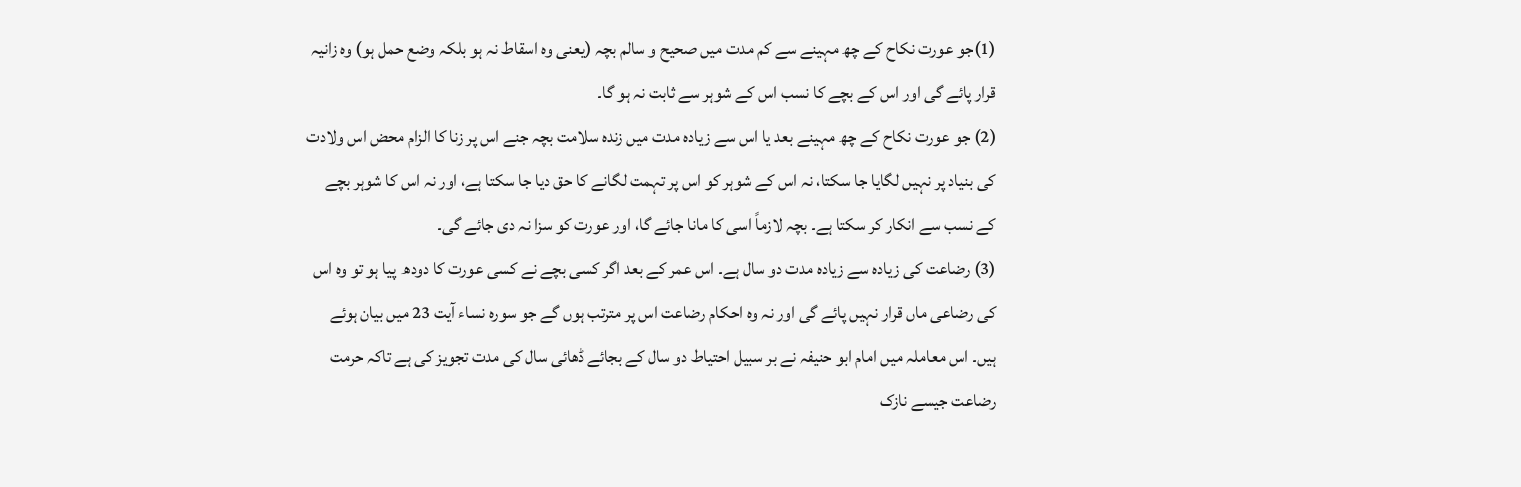(1)جو عورت نکاح کے چھ مہینے سے کم مدت میں صحیح و سالم بچہ (یعنی وہ اسقاط نہ ہو بلکہ وضع حمل ہو) وہ زانیہ قرار پائے گی اور اس کے بچے کا نسب اس کے شوہر سے ثابت نہ ہو گا۔
(2) جو عورت نکاح کے چھ مہینے بعد یا اس سے زیادہ مدت میں زندہ سلامت بچہ جنے اس پر زنا کا الزام محض اس ولادت کی بنیاد پر نہیں لگایا جا سکتا، نہ اس کے شوہر کو اس پر تہمت لگانے کا حق دیا جا سکتا ہے، اور نہ اس کا شوہر بچے کے نسب سے انکار کر سکتا ہے۔ بچہ لازماً اسی کا مانا جائے گا، اور عورت کو سزا نہ دی جائے گی۔
(3) رضاعت کی زیادہ سے زیادہ مدت دو سال ہے۔ اس عمر کے بعد اگر کسی بچے نے کسی عورت کا دودھ  پیا ہو تو وہ اس کی رضاعی ماں قرار نہیں پائے گی اور نہ وہ احکام رضاعت اس پر مترتب ہوں گے جو سورہ نساء آیت 23 میں بیان ہوئے ہیں۔ اس معاملہ میں امام ابو حنیفہ نے بر سبیل احتیاط دو سال کے بجائے ڈھائی سال کی مدت تجویز کی ہے تاکہ حرمت رضاعت جیسے نازک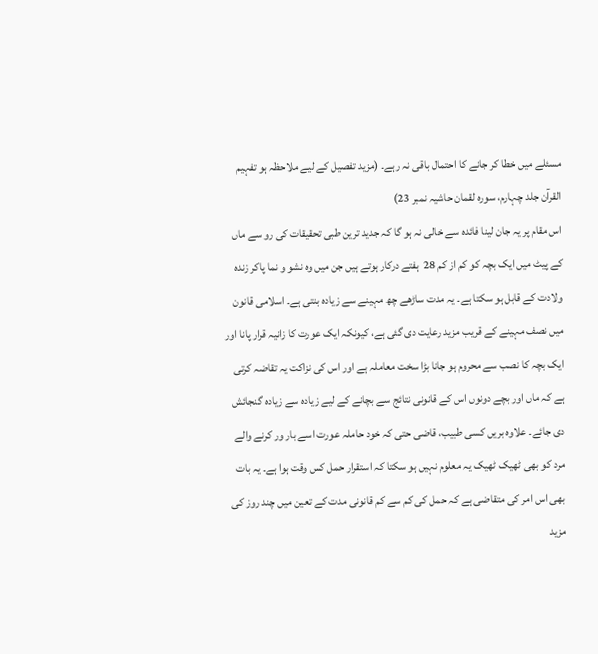مسئلے میں خطا کر جانے کا احتمال باقی نہ رہے۔ (مزید تفصیل کے لیے ملاحظہ ہو تفہیم القرآن جلد چہارم، سورہ لقمان حاشیہ نمبر 23)
اس مقام پر یہ جان لینا فائدہ سے خالی نہ ہو گا کہ جدید ترین طبی تحقیقات کی رو سے ماں کے پیٹ میں ایک بچہ کو کم از کم 28  ہفتے درکار ہوتے ہیں جن میں وہ نشو و نما پاکر زندہ ولادت کے قابل ہو سکتا ہے۔ یہ مدت ساڑھے چھ مہینے سے زیادہ بنتی ہے۔ اسلامی قانون میں نصف مہینے کے قریب مزید رعایت دی گئی ہے، کیونکہ ایک عورت کا زانیہ قرار پانا اور ایک بچہ کا نصب سے محروم ہو جانا بڑا سخت معاملہ ہے اور اس کی نزاکت یہ تقاضہ کرتی ہے کہ ماں اور بچے دونوں اس کے قانونی نتائج سے بچانے کے لیے زیادہ سے زیادہ گنجائش دی جائے۔ علاوہ بریں کسی طبیب، قاضی حتی کہ خود حاملہ عورت اسے بار ور کرنے والے مرد کو بھی ٹھیک ٹھیک یہ معلوم نہیں ہو سکتا کہ استقرار حمل کس وقت ہوا ہے۔ یہ بات بھی اس امر کی متقاضی ہے کہ حمل کی کم سے کم قانونی مدت کے تعین میں چند روز کی مزید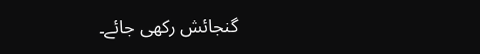گنجائش رکھی جائے۔